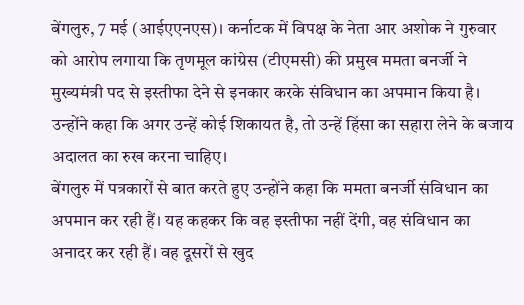बेंगलुरु, 7 मई (आईएएनएस)। कर्नाटक में विपक्ष के नेता आर अशोक ने गुरुवार को आरोप लगाया कि तृणमूल कांग्रेस (टीएमसी) की प्रमुख ममता बनर्जी ने मुख्यमंत्री पद से इस्तीफा देने से इनकार करके संविधान का अपमान किया है। उन्होंने कहा कि अगर उन्हें कोई शिकायत है, तो उन्हें हिंसा का सहारा लेने के बजाय अदालत का रुख करना चाहिए।
बेंगलुरु में पत्रकारों से बात करते हुए उन्होंने कहा कि ममता बनर्जी संविधान का अपमान कर रही हैं। यह कहकर कि वह इस्तीफा नहीं देंगी, वह संविधान का अनादर कर रही हैं। वह दूसरों से खुद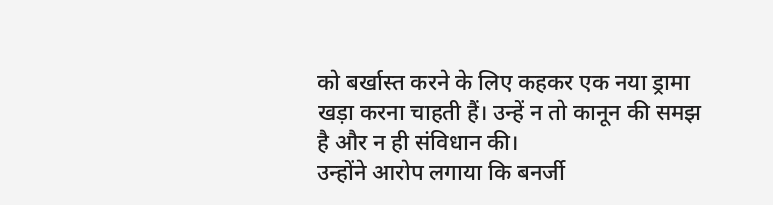को बर्खास्त करने के लिए कहकर एक नया ड्रामा खड़ा करना चाहती हैं। उन्हें न तो कानून की समझ है और न ही संविधान की।
उन्होंने आरोप लगाया कि बनर्जी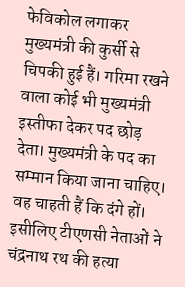फेविकोल लगाकर मुख्यमंत्री की कुर्सी से चिपकी हुई हैं। गरिमा रखने वाला कोई भी मुख्यमंत्री इस्तीफा देकर पद छोड़ देता। मुख्यमंत्री के पद का सम्मान किया जाना चाहिए। वह चाहती हैं कि दंगे हों। इसीलिए टीएणसी नेताओं ने चंद्रनाथ रथ की हत्या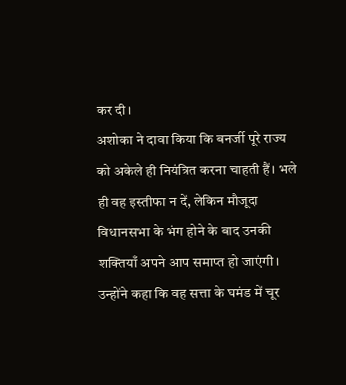कर दी।
अशोका ने दावा किया कि बनर्जी पूरे राज्य को अकेले ही नियंत्रित करना चाहती हैं। भले ही वह इस्तीफा न दें, लेकिन मौजूदा विधानसभा के भंग होने के बाद उनकी शक्तियाँ अपने आप समाप्त हो जाएंगी।
उन्होंने कहा कि वह सत्ता के घमंड में चूर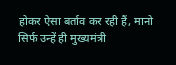होकर ऐसा बर्ताव कर रही हैं, मानो सिर्फ उन्हें ही मुख्यमंत्री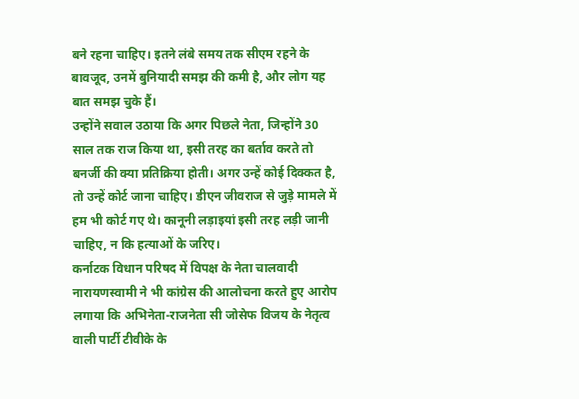बने रहना चाहिए। इतने लंबे समय तक सीएम रहने के बावजूद, उनमें बुनियादी समझ की कमी है, और लोग यह बात समझ चुके हैं।
उन्होंने सवाल उठाया कि अगर पिछले नेता, जिन्होंने 30 साल तक राज किया था, इसी तरह का बर्ताव करते तो बनर्जी की क्या प्रतिक्रिया होती। अगर उन्हें कोई दिक्कत है, तो उन्हें कोर्ट जाना चाहिए। डीएन जीवराज से जुड़े मामले में हम भी कोर्ट गए थे। कानूनी लड़ाइयां इसी तरह लड़ी जानी चाहिए, न कि हत्याओं के जरिए।
कर्नाटक विधान परिषद में विपक्ष के नेता चालवादी नारायणस्वामी ने भी कांग्रेस की आलोचना करते हुए आरोप लगाया कि अभिनेता-राजनेता सी जोसेफ विजय के नेतृत्व वाली पार्टी टीवीके के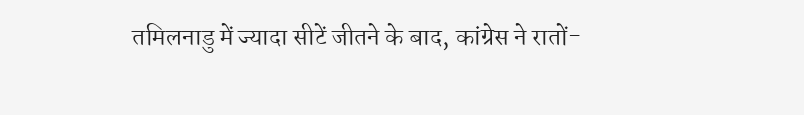तमिलनाडु में ज्यादा सीटें जीतने के बाद, कांग्रेस ने रातों-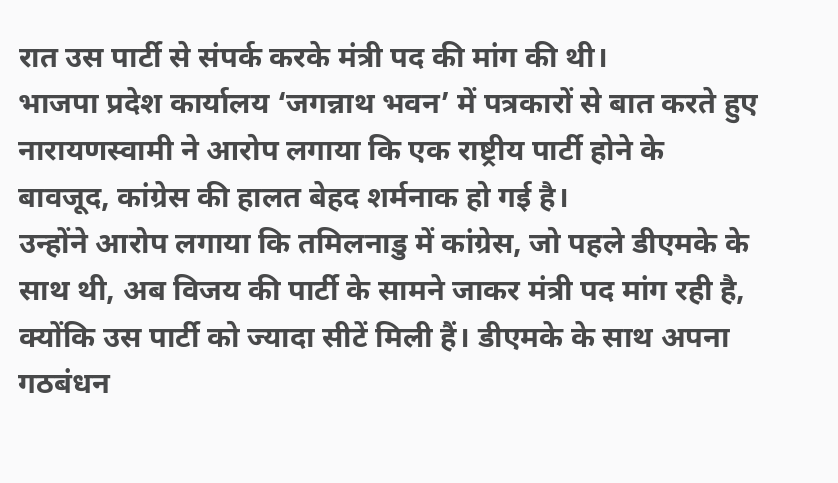रात उस पार्टी से संपर्क करके मंत्री पद की मांग की थी।
भाजपा प्रदेश कार्यालय ‘जगन्नाथ भवन’ में पत्रकारों से बात करते हुए नारायणस्वामी ने आरोप लगाया कि एक राष्ट्रीय पार्टी होने के बावजूद, कांग्रेस की हालत बेहद शर्मनाक हो गई है।
उन्होंने आरोप लगाया कि तमिलनाडु में कांग्रेस, जो पहले डीएमके के साथ थी, अब विजय की पार्टी के सामने जाकर मंत्री पद मांग रही है, क्योंकि उस पार्टी को ज्यादा सीटें मिली हैं। डीएमके के साथ अपना गठबंधन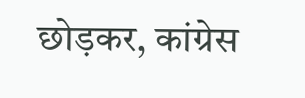छोड़कर, कांग्रेस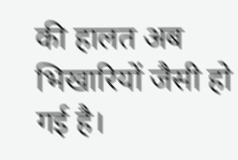की हालत अब भिखारियों जैसी हो गई है।